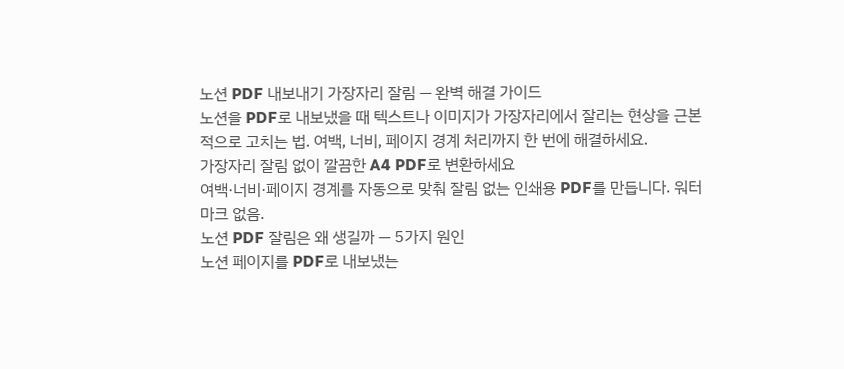노션 PDF 내보내기 가장자리 잘림 — 완벽 해결 가이드
노션을 PDF로 내보냈을 때 텍스트나 이미지가 가장자리에서 잘리는 현상을 근본적으로 고치는 법. 여백, 너비, 페이지 경계 처리까지 한 번에 해결하세요.
가장자리 잘림 없이 깔끔한 A4 PDF로 변환하세요
여백·너비·페이지 경계를 자동으로 맞춰 잘림 없는 인쇄용 PDF를 만듭니다. 워터마크 없음.
노션 PDF 잘림은 왜 생길까 — 5가지 원인
노션 페이지를 PDF로 내보냈는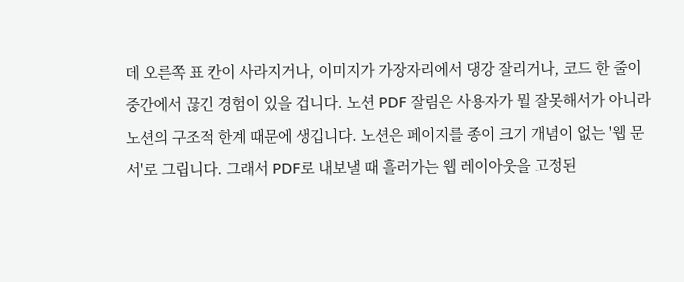데 오른쪽 표 칸이 사라지거나, 이미지가 가장자리에서 댕강 잘리거나, 코드 한 줄이 중간에서 끊긴 경험이 있을 겁니다. 노션 PDF 잘림은 사용자가 뭘 잘못해서가 아니라 노션의 구조적 한계 때문에 생깁니다. 노션은 페이지를 종이 크기 개념이 없는 '웹 문서'로 그립니다. 그래서 PDF로 내보낼 때 흘러가는 웹 레이아웃을 고정된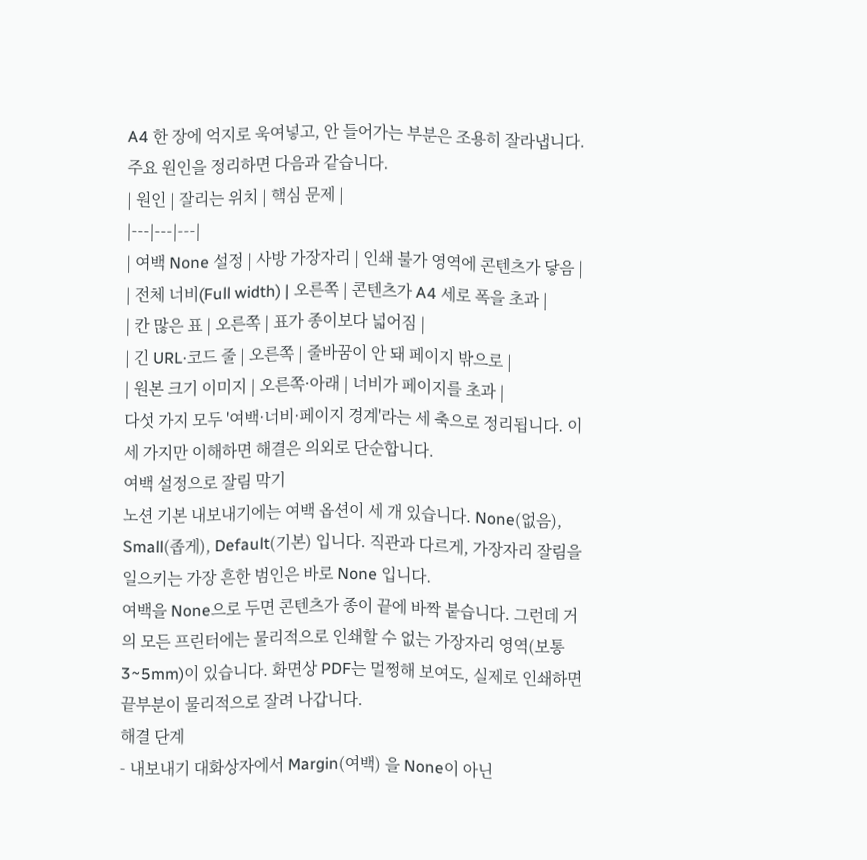A4 한 장에 억지로 욱여넣고, 안 들어가는 부분은 조용히 잘라냅니다.
주요 원인을 정리하면 다음과 같습니다.
| 원인 | 잘리는 위치 | 핵심 문제 |
|---|---|---|
| 여백 None 설정 | 사방 가장자리 | 인쇄 불가 영역에 콘텐츠가 닿음 |
| 전체 너비(Full width) | 오른쪽 | 콘텐츠가 A4 세로 폭을 초과 |
| 칸 많은 표 | 오른쪽 | 표가 종이보다 넓어짐 |
| 긴 URL·코드 줄 | 오른쪽 | 줄바꿈이 안 돼 페이지 밖으로 |
| 원본 크기 이미지 | 오른쪽·아래 | 너비가 페이지를 초과 |
다섯 가지 모두 '여백·너비·페이지 경계'라는 세 축으로 정리됩니다. 이 세 가지만 이해하면 해결은 의외로 단순합니다.
여백 설정으로 잘림 막기
노션 기본 내보내기에는 여백 옵션이 세 개 있습니다. None(없음), Small(좁게), Default(기본) 입니다. 직관과 다르게, 가장자리 잘림을 일으키는 가장 흔한 범인은 바로 None 입니다.
여백을 None으로 두면 콘텐츠가 종이 끝에 바짝 붙습니다. 그런데 거의 모든 프린터에는 물리적으로 인쇄할 수 없는 가장자리 영역(보통 3~5mm)이 있습니다. 화면상 PDF는 멀쩡해 보여도, 실제로 인쇄하면 끝부분이 물리적으로 잘려 나갑니다.
해결 단계
- 내보내기 대화상자에서 Margin(여백) 을 None이 아닌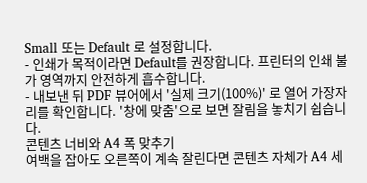Small 또는 Default 로 설정합니다.
- 인쇄가 목적이라면 Default를 권장합니다. 프린터의 인쇄 불가 영역까지 안전하게 흡수합니다.
- 내보낸 뒤 PDF 뷰어에서 '실제 크기(100%)' 로 열어 가장자리를 확인합니다. '창에 맞춤'으로 보면 잘림을 놓치기 쉽습니다.
콘텐츠 너비와 A4 폭 맞추기
여백을 잡아도 오른쪽이 계속 잘린다면 콘텐츠 자체가 A4 세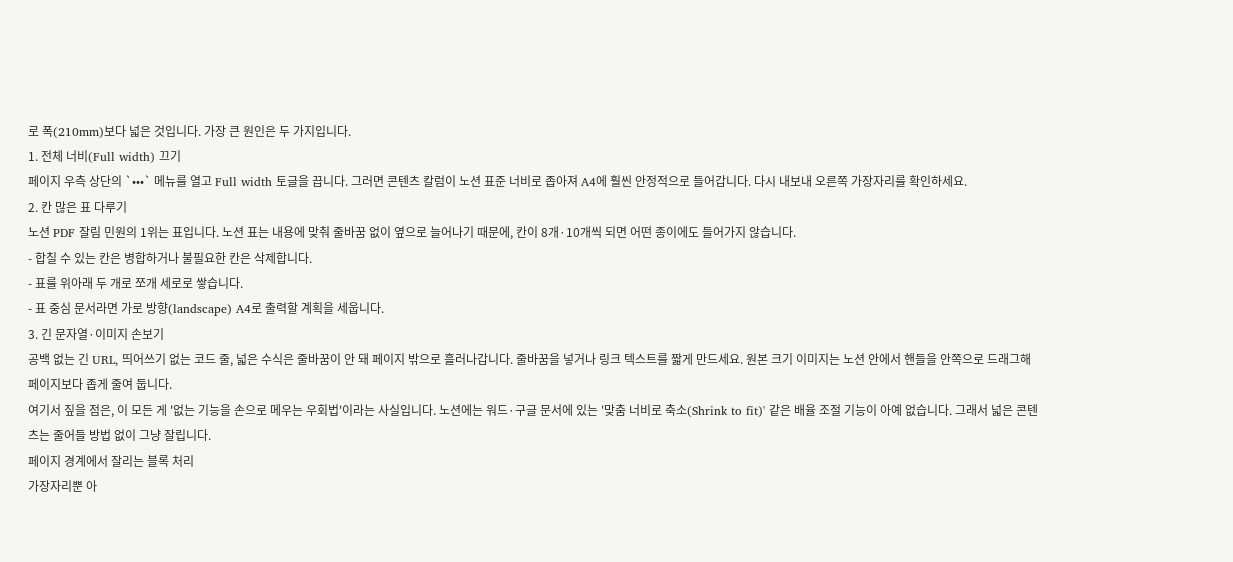로 폭(210mm)보다 넓은 것입니다. 가장 큰 원인은 두 가지입니다.
1. 전체 너비(Full width) 끄기
페이지 우측 상단의 `•••` 메뉴를 열고 Full width 토글을 끕니다. 그러면 콘텐츠 칼럼이 노션 표준 너비로 좁아져 A4에 훨씬 안정적으로 들어갑니다. 다시 내보내 오른쪽 가장자리를 확인하세요.
2. 칸 많은 표 다루기
노션 PDF 잘림 민원의 1위는 표입니다. 노션 표는 내용에 맞춰 줄바꿈 없이 옆으로 늘어나기 때문에, 칸이 8개·10개씩 되면 어떤 종이에도 들어가지 않습니다.
- 합칠 수 있는 칸은 병합하거나 불필요한 칸은 삭제합니다.
- 표를 위아래 두 개로 쪼개 세로로 쌓습니다.
- 표 중심 문서라면 가로 방향(landscape) A4로 출력할 계획을 세웁니다.
3. 긴 문자열·이미지 손보기
공백 없는 긴 URL, 띄어쓰기 없는 코드 줄, 넓은 수식은 줄바꿈이 안 돼 페이지 밖으로 흘러나갑니다. 줄바꿈을 넣거나 링크 텍스트를 짧게 만드세요. 원본 크기 이미지는 노션 안에서 핸들을 안쪽으로 드래그해 페이지보다 좁게 줄여 둡니다.
여기서 짚을 점은, 이 모든 게 '없는 기능을 손으로 메우는 우회법'이라는 사실입니다. 노션에는 워드·구글 문서에 있는 '맞춤 너비로 축소(Shrink to fit)' 같은 배율 조절 기능이 아예 없습니다. 그래서 넓은 콘텐츠는 줄어들 방법 없이 그냥 잘립니다.
페이지 경계에서 잘리는 블록 처리
가장자리뿐 아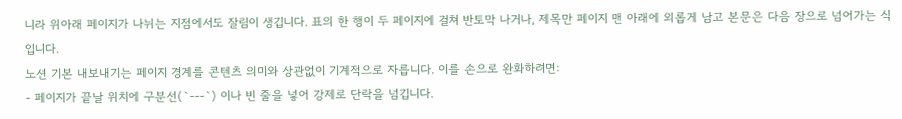니라 위아래 페이지가 나뉘는 지점에서도 잘림이 생깁니다. 표의 한 행이 두 페이지에 걸쳐 반토막 나거나, 제목만 페이지 맨 아래에 외롭게 남고 본문은 다음 장으로 넘어가는 식입니다.
노션 기본 내보내기는 페이지 경계를 콘텐츠 의미와 상관없이 기계적으로 자릅니다. 이를 손으로 완화하려면:
- 페이지가 끝날 위치에 구분선(`---`) 이나 빈 줄을 넣어 강제로 단락을 넘깁니다.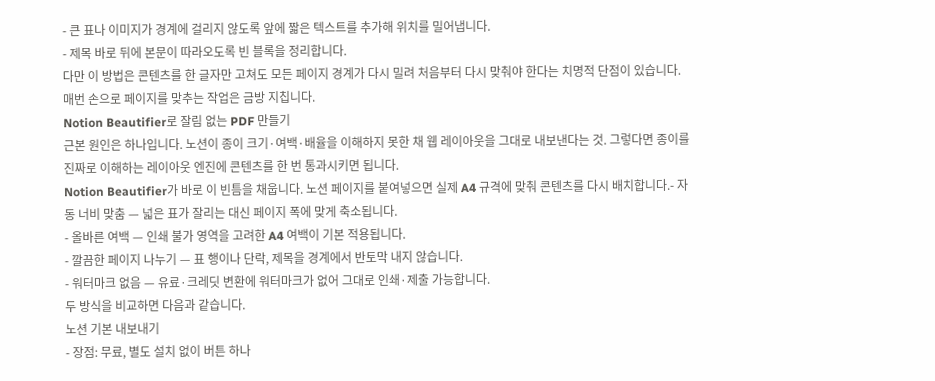- 큰 표나 이미지가 경계에 걸리지 않도록 앞에 짧은 텍스트를 추가해 위치를 밀어냅니다.
- 제목 바로 뒤에 본문이 따라오도록 빈 블록을 정리합니다.
다만 이 방법은 콘텐츠를 한 글자만 고쳐도 모든 페이지 경계가 다시 밀려 처음부터 다시 맞춰야 한다는 치명적 단점이 있습니다. 매번 손으로 페이지를 맞추는 작업은 금방 지칩니다.
Notion Beautifier로 잘림 없는 PDF 만들기
근본 원인은 하나입니다. 노션이 종이 크기·여백·배율을 이해하지 못한 채 웹 레이아웃을 그대로 내보낸다는 것. 그렇다면 종이를 진짜로 이해하는 레이아웃 엔진에 콘텐츠를 한 번 통과시키면 됩니다.
Notion Beautifier가 바로 이 빈틈을 채웁니다. 노션 페이지를 붙여넣으면 실제 A4 규격에 맞춰 콘텐츠를 다시 배치합니다.- 자동 너비 맞춤 — 넓은 표가 잘리는 대신 페이지 폭에 맞게 축소됩니다.
- 올바른 여백 — 인쇄 불가 영역을 고려한 A4 여백이 기본 적용됩니다.
- 깔끔한 페이지 나누기 — 표 행이나 단락, 제목을 경계에서 반토막 내지 않습니다.
- 워터마크 없음 — 유료·크레딧 변환에 워터마크가 없어 그대로 인쇄·제출 가능합니다.
두 방식을 비교하면 다음과 같습니다.
노션 기본 내보내기
- 장점: 무료, 별도 설치 없이 버튼 하나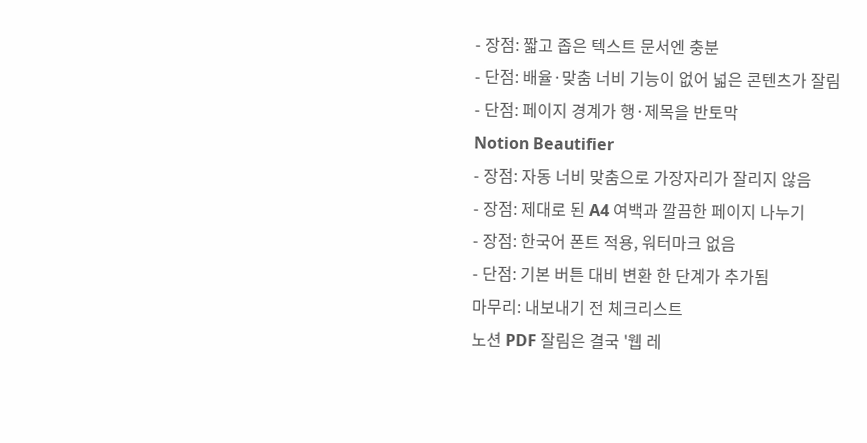- 장점: 짧고 좁은 텍스트 문서엔 충분
- 단점: 배율·맞춤 너비 기능이 없어 넓은 콘텐츠가 잘림
- 단점: 페이지 경계가 행·제목을 반토막
Notion Beautifier
- 장점: 자동 너비 맞춤으로 가장자리가 잘리지 않음
- 장점: 제대로 된 A4 여백과 깔끔한 페이지 나누기
- 장점: 한국어 폰트 적용, 워터마크 없음
- 단점: 기본 버튼 대비 변환 한 단계가 추가됨
마무리: 내보내기 전 체크리스트
노션 PDF 잘림은 결국 '웹 레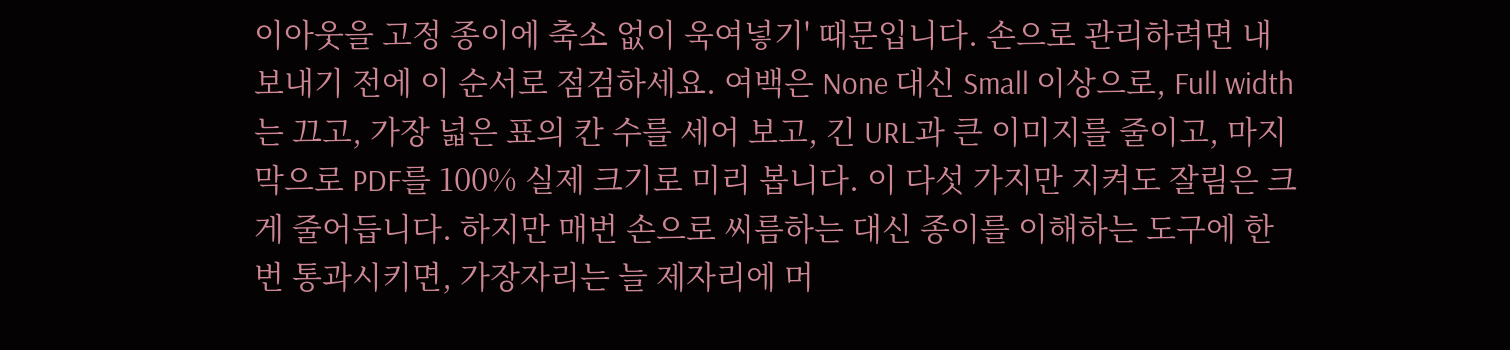이아웃을 고정 종이에 축소 없이 욱여넣기' 때문입니다. 손으로 관리하려면 내보내기 전에 이 순서로 점검하세요. 여백은 None 대신 Small 이상으로, Full width는 끄고, 가장 넓은 표의 칸 수를 세어 보고, 긴 URL과 큰 이미지를 줄이고, 마지막으로 PDF를 100% 실제 크기로 미리 봅니다. 이 다섯 가지만 지켜도 잘림은 크게 줄어듭니다. 하지만 매번 손으로 씨름하는 대신 종이를 이해하는 도구에 한 번 통과시키면, 가장자리는 늘 제자리에 머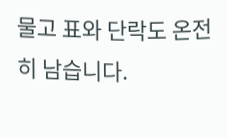물고 표와 단락도 온전히 남습니다.